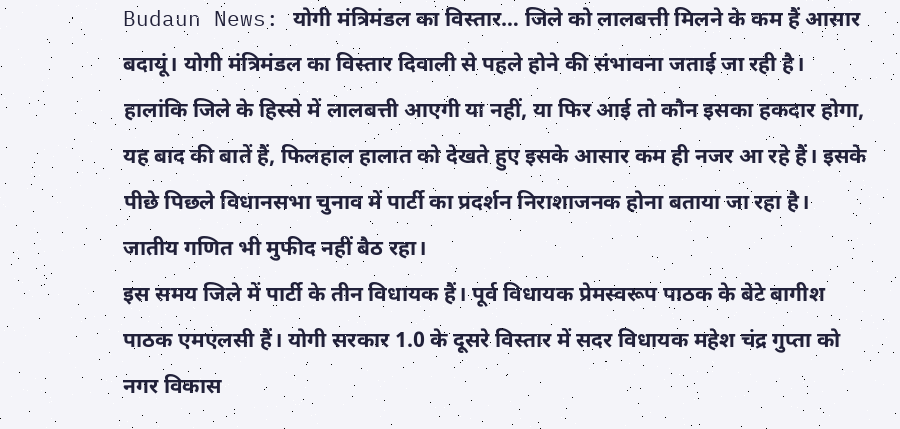Budaun News: योगी मंत्रिमंडल का विस्तार… जिले को लालबत्ती मिलने के कम हैं आसार
बदायूं। योगी मंत्रिमंडल का विस्तार दिवाली से पहले होने की संभावना जताई जा रही है। हालांकि जिले के हिस्से में लालबत्ती आएगी या नहीं, या फिर आई तो कौन इसका हकदार होगा, यह बाद की बातें हैं, फिलहाल हालात को देखते हुए इसके आसार कम ही नजर आ रहे हैं। इसके पीछे पिछले विधानसभा चुनाव में पार्टी का प्रदर्शन निराशाजनक होना बताया जा रहा है। जातीय गणित भी मुफीद नहीं बैठ रहा।
इस समय जिले में पार्टी के तीन विधायक हैं। पूर्व विधायक प्रेमस्वरूप पाठक के बेटे बागीश पाठक एमएलसी हैं। योगी सरकार 1.0 के दूसरे विस्तार में सदर विधायक महेश चंद्र गुप्ता को नगर विकास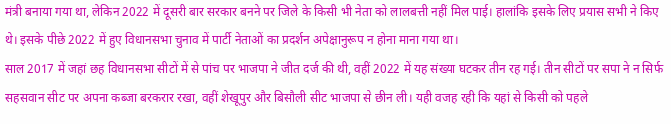मंत्री बनाया गया था, लेकिन 2022 में दूसरी बार सरकार बनने पर जिले के किसी भी नेता को लालबत्ती नहीं मिल पाई। हालांकि इसके लिए प्रयास सभी ने किए थे। इसके पीछे 2022 में हुए विधानसभा चुनाव में पार्टी नेताओं का प्रदर्शन अपेक्षानुरूप न होना माना गया था।
साल 2017 में जहां छह विधानसभा सीटों में से पांच पर भाजपा ने जीत दर्ज की थी, वहीं 2022 में यह संख्या घटकर तीन रह गई। तीन सीटों पर सपा ने न सिर्फ सहसवान सीट पर अपना कब्जा बरकरार रखा, वहीं शेखूपुर और बिसौली सीट भाजपा से छीन ली। यही वजह रही कि यहां से किसी को पहले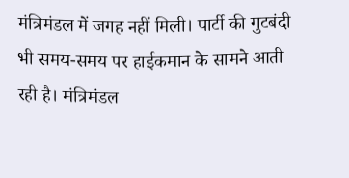मंत्रिमंडल में जगह नहीं मिली। पार्टी की गुटबंदी भी समय-समय पर हाईकमान के सामने आती रही है। मंत्रिमंडल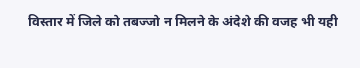विस्तार में जिले को तबज्जो न मिलने के अंदेशे की वजह भी यही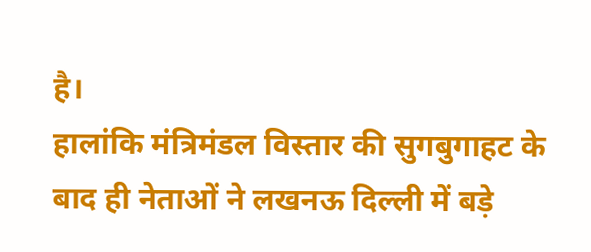है।
हालांकि मंत्रिमंडल विस्तार की सुगबुगाहट के बाद ही नेताओं ने लखनऊ दिल्ली में बड़े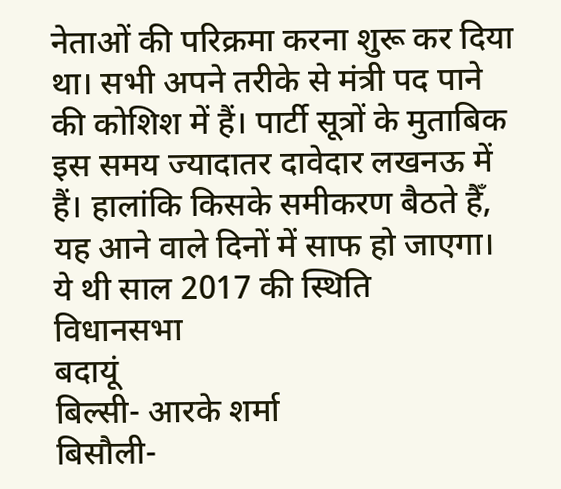नेताओं की परिक्रमा करना शुरू कर दिया था। सभी अपने तरीके से मंत्री पद पाने की कोशिश में हैं। पार्टी सूत्रों के मुताबिक इस समय ज्यादातर दावेदार लखनऊ में हैं। हालांकि किसके समीकरण बैठते हैँ, यह आने वाले दिनों में साफ हो जाएगा।
ये थी साल 2017 की स्थिति
विधानसभा
बदायूं
बिल्सी- आरके शर्मा
बिसौली-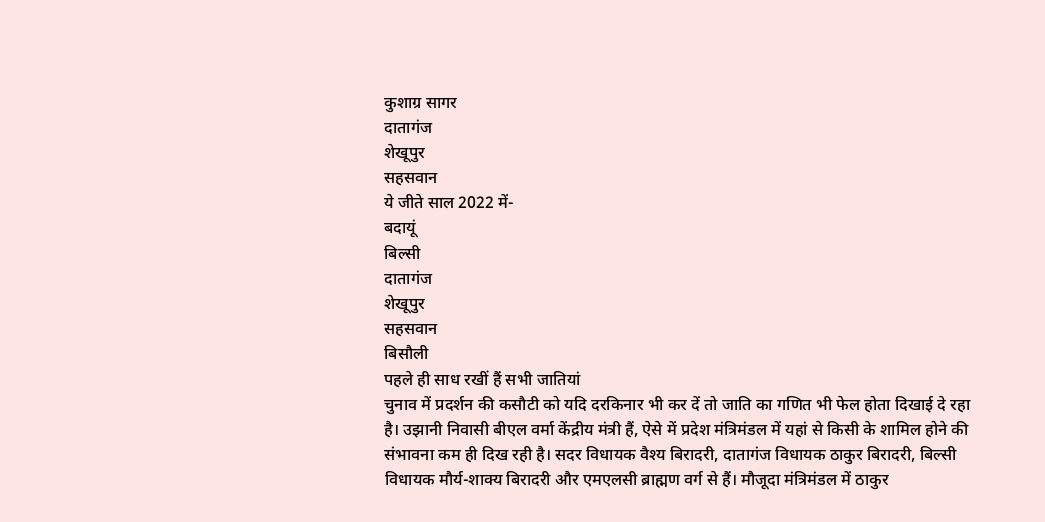कुशाग्र सागर
दातागंज
शेखूपुर
सहसवान
ये जीते साल 2022 में-
बदायूं
बिल्सी
दातागंज
शेखूपुर
सहसवान
बिसौली
पहले ही साध रखीं हैं सभी जातियां
चुनाव में प्रदर्शन की कसौटी को यदि दरकिनार भी कर दें तो जाति का गणित भी फेल होता दिखाई दे रहा है। उझानी निवासी बीएल वर्मा केंद्रीय मंत्री हैं, ऐसे में प्रदेश मंत्रिमंडल में यहां से किसी के शामिल होने की संभावना कम ही दिख रही है। सदर विधायक वैश्य बिरादरी, दातागंज विधायक ठाकुर बिरादरी, बिल्सी विधायक मौर्य-शाक्य बिरादरी और एमएलसी ब्राह्मण वर्ग से हैं। मौजूदा मंत्रिमंडल में ठाकुर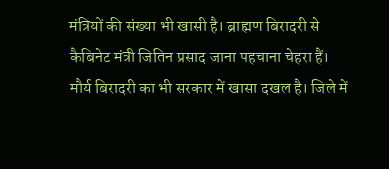मंत्रियों की संख्या भी खासी है। ब्राह्मण बिरादरी से कैबिनेट मंत्री जितिन प्रसाद जाना पहचाना चेहरा हैं। मौर्य बिरादरी का भी सरकार में खासा दखल है। जिले में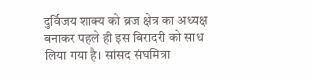दुर्विजय शाक्य को ब्रज क्षेत्र का अध्यक्ष बनाकर पहले ही इस बिरादरी को साध लिया गया है। सांसद संघमित्रा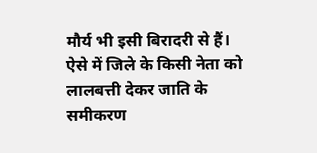मौर्य भी इसी बिरादरी से हैं। ऐसे में जिले के किसी नेता को लालबत्ती देकर जाति के समीकरण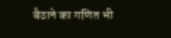बैठाने का गणित भी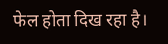फेल होता दिख रहा है।